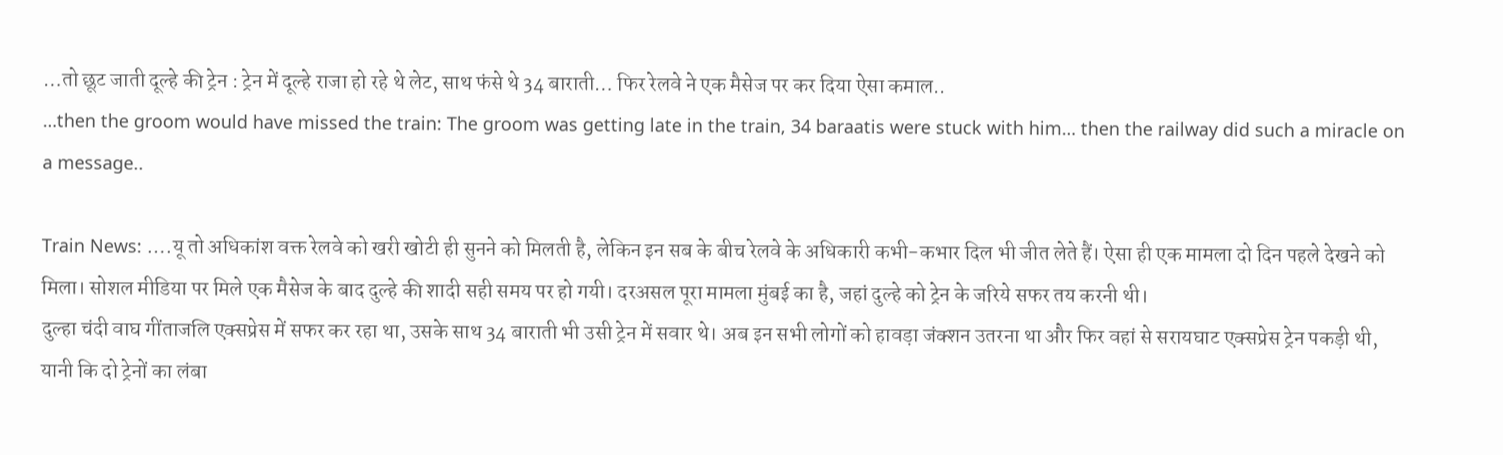…तो छूट जाती दूल्हे की ट्रेन : ट्रेन में दूल्हे राजा हो रहे थे लेट, साथ फंसे थे 34 बाराती… फिर रेलवे ने एक मैसेज पर कर दिया ऐसा कमाल..
…then the groom would have missed the train: The groom was getting late in the train, 34 baraatis were stuck with him… then the railway did such a miracle on a message..

Train News: ….यू तो अधिकांश वक्त रेलवे को खरी खोटी ही सुनने को मिलती है, लेकिन इन सब के बीच रेलवे के अधिकारी कभी-कभार दिल भी जीत लेते हैं। ऐसा ही एक मामला दो दिन पहले देखने को मिला। सोशल मीडिया पर मिले एक मैसेज के बाद दुल्हे की शादी सही समय पर हो गयी। दरअसल पूरा मामला मुंबई का है, जहां दुल्हे को ट्रेन के जरिये सफर तय करनी थी।
दुल्हा चंदी वाघ गींताजलि एक्सप्रेस में सफर कर रहा था, उसके साथ 34 बाराती भी उसी ट्रेन में सवार थे। अब इन सभी लोगों को हावड़ा जंक्शन उतरना था और फिर वहां से सरायघाट एक्सप्रेस ट्रेन पकड़ी थी, यानी कि दो ट्रेनों का लंबा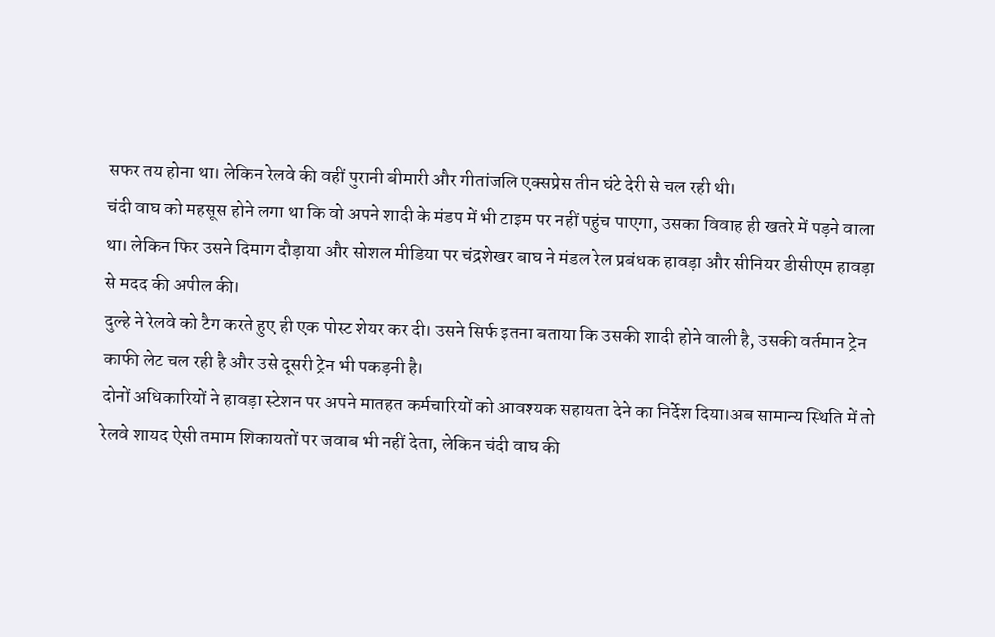सफर तय होना था। लेकिन रेलवे की वहीं पुरानी बीमारी और गीतांजलि एक्सप्रेस तीन घंटे देरी से चल रही थी।
चंदी वाघ को महसूस होने लगा था कि वो अपने शादी के मंडप में भी टाइम पर नहीं पहुंच पाएगा, उसका विवाह ही खतरे में पड़ने वाला था। लेकिन फिर उसने दिमाग दौड़ाया और सोशल मीडिया पर चंद्रशेखर बाघ ने मंडल रेल प्रबंधक हावड़ा और सीनियर डीसीएम हावड़ा से मदद की अपील की।
दुल्हे ने रेलवे को टैग करते हुए ही एक पोस्ट शेयर कर दी। उसने सिर्फ इतना बताया कि उसकी शादी होने वाली है, उसकी वर्तमान ट्रेन काफी लेट चल रही है और उसे दूसरी ट्रेन भी पकड़नी है।
दोनों अधिकारियों ने हावड़ा स्टेशन पर अपने मातहत कर्मचारियों को आवश्यक सहायता देने का निर्देश दिया।अब सामान्य स्थिति में तो रेलवे शायद ऐसी तमाम शिकायतों पर जवाब भी नहीं देता, लेकिन चंदी वाघ की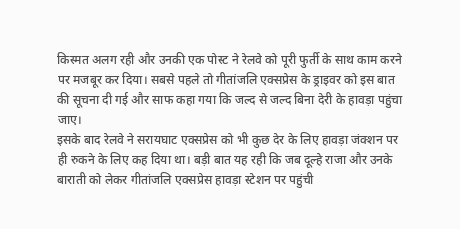किस्मत अलग रही और उनकी एक पोस्ट ने रेलवे को पूरी फुर्ती के साथ काम करने पर मजबूर कर दिया। सबसे पहले तो गीतांजलि एक्सप्रेस के ड्राइवर को इस बात की सूचना दी गई और साफ कहा गया कि जल्द से जल्द बिना देरी के हावड़ा पहुंचा जाए।
इसके बाद रेलवे ने सरायघाट एक्सप्रेस को भी कुछ देर के लिए हावड़ा जंक्शन पर ही रुकने के लिए कह दिया था। बड़ी बात यह रही कि जब दूल्हे राजा और उनके बाराती को लेकर गीतांजलि एक्सप्रेस हावड़ा स्टेशन पर पहुंची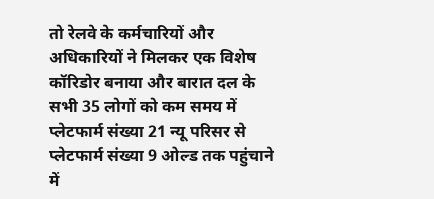तो रेलवे के कर्मचारियों और अधिकारियों ने मिलकर एक विशेष कॉरिडोर बनाया और बारात दल के सभी 35 लोगों को कम समय में प्लेटफार्म संख्या 21 न्यू परिसर से प्लेटफार्म संख्या 9 ओल्ड तक पहुंचाने में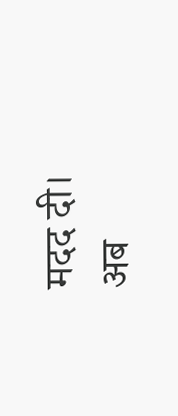मदद दी।
अब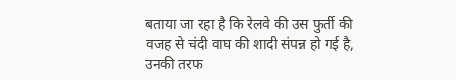बताया जा रहा है कि रेलवे की उस फुर्ती की वजह से चंदी वाघ की शादी संपन्न हो गई है, उनकी तरफ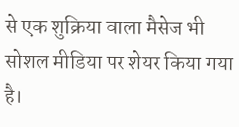से एक शुक्रिया वाला मैसेज भी सोशल मीडिया पर शेयर किया गया है।